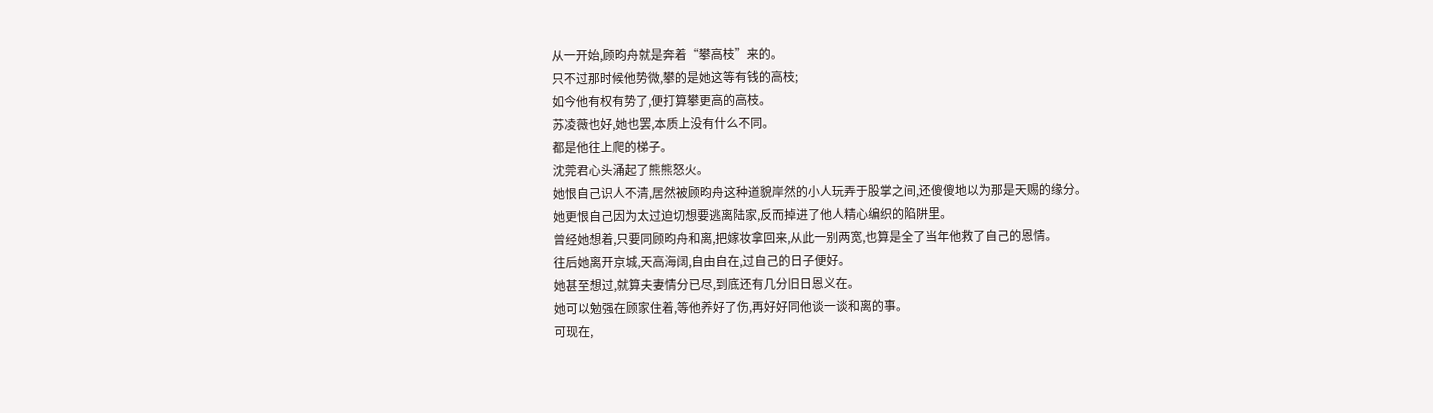从一开始,顾昀舟就是奔着“攀高枝”来的。
只不过那时候他势微,攀的是她这等有钱的高枝;
如今他有权有势了,便打算攀更高的高枝。
苏凌薇也好,她也罢,本质上没有什么不同。
都是他往上爬的梯子。
沈莞君心头涌起了熊熊怒火。
她恨自己识人不清,居然被顾昀舟这种道貌岸然的小人玩弄于股掌之间,还傻傻地以为那是天赐的缘分。
她更恨自己因为太过迫切想要逃离陆家,反而掉进了他人精心编织的陷阱里。
曾经她想着,只要同顾昀舟和离,把嫁妆拿回来,从此一别两宽,也算是全了当年他救了自己的恩情。
往后她离开京城,天高海阔,自由自在,过自己的日子便好。
她甚至想过,就算夫妻情分已尽,到底还有几分旧日恩义在。
她可以勉强在顾家住着,等他养好了伤,再好好同他谈一谈和离的事。
可现在,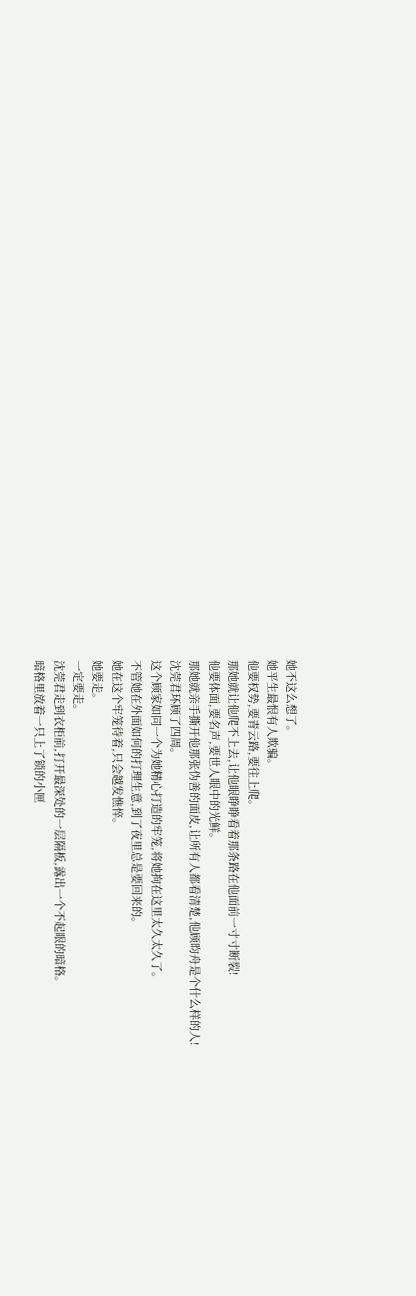她不这么想了。
她平生最恨有人欺骗。
他要权势,要青云路,要往上爬。
那她就让他爬不上去,让他眼睁睁看着那条路在他面前一寸寸断裂!
他要体面,要名声,要世人眼中的光鲜。
那她就亲手撕开他那张伪善的面皮,让所有人都看清楚,他顾昀舟是个什么样的人!
沈莞君环顾了四周。
这个顾家如同一个为她精心打造的牢笼,将她拘在这里太久太久了。
不管她在外面如何的打理生意,到了夜里总是要回来的。
她在这个牢笼待着,只会越发憔悴。
她要走。
一定要走。
沈莞君走到衣柜前,打开最深处的一层隔板,露出一个不起眼的暗格。
暗格里放着一只上了锁的小匣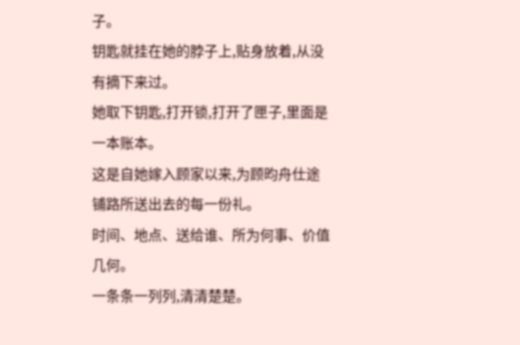子。
钥匙就挂在她的脖子上,贴身放着,从没有摘下来过。
她取下钥匙,打开锁,打开了匣子,里面是一本账本。
这是自她嫁入顾家以来,为顾昀舟仕途铺路所送出去的每一份礼。
时间、地点、送给谁、所为何事、价值几何。
一条条一列列,清清楚楚。